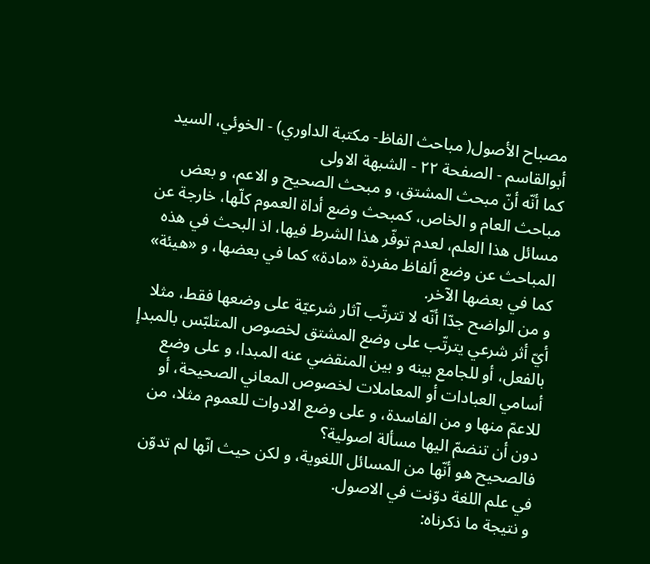مصباح الأصول( مباحث الفاظ- مكتبة الداوري) - الخوئي، السيد أبوالقاسم - الصفحة ٢٢ - الشبهة الاولى
كما أنّه أنّ مبحث المشتق، و مبحث الصحيح و الاعم، و بعض مباحث العام و الخاص، كمبحث وضع أداة العموم كلّها، خارجة عن مسائل هذا العلم، لعدم توفّر هذا الشرط فيها، اذ البحث في هذه المباحث عن وضع ألفاظ مفردة «مادة» كما في بعضها، و «هيئة» كما في بعضها الآخر.
و من الواضح جدّا أنّه لا تترتّب آثار شرعيّة على وضعها فقط، مثلا أيّ أثر شرعي يترتّب على وضع المشتق لخصوص المتلبّس بالمبدإ بالفعل، أو للجامع بينه و بين المنقضي عنه المبدا، و على وضع أسامي العبادات أو المعاملات لخصوص المعاني الصحيحة، أو للاعمّ منها و من الفاسدة، و على وضع الادوات للعموم مثلا، من دون أن تنضمّ اليها مسألة اصولية؟
فالصحيح هو أنّها من المسائل اللغوية، و لكن حيث انّها لم تدوّن في علم اللغة دوّنت في الاصول.
و نتيجة ما ذكرناه: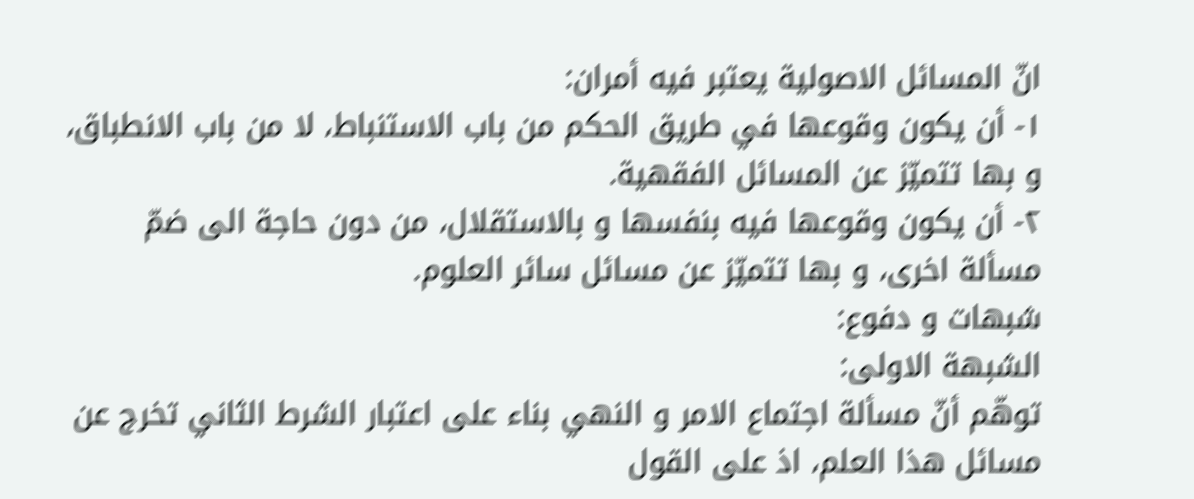انّ المسائل الاصولية يعتبر فيه أمران:
١- أن يكون وقوعها في طريق الحكم من باب الاستنباط، لا من باب الانطباق، و بها تتميّز عن المسائل الفقهية.
٢- أن يكون وقوعها فيه بنفسها و بالاستقلال، من دون حاجة الى ضمّ مسألة اخرى، و بها تتميّز عن مسائل سائر العلوم.
شبهات و دفوع:
الشبهة الاولى:
توهّم أنّ مسألة اجتماع الامر و النهي بناء على اعتبار الشرط الثاني تخرج عن مسائل هذا العلم، اذ على القول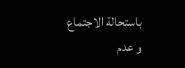باستحالة الاجتماع و عدم